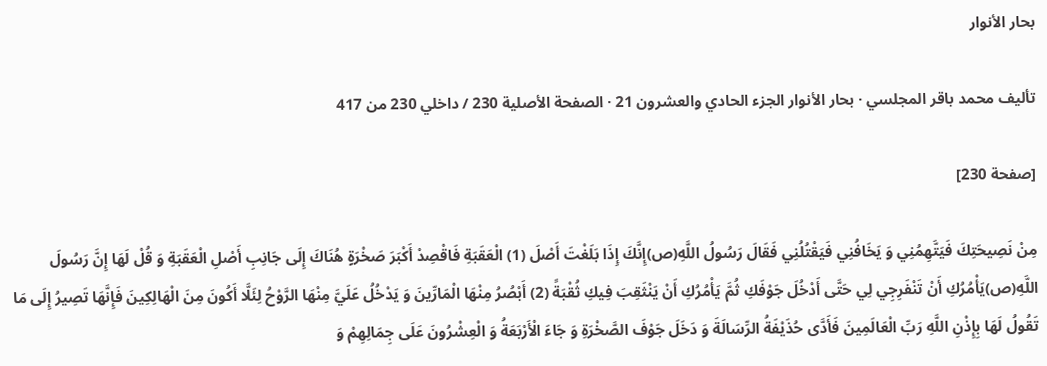بحار الأنوار

تأليف محمد باقر المجلسي · بحار الأنوار الجزء الحادي والعشرون 21 · الصفحة الأصلية 230 / داخلي 230 من 417

[صفحة 230]

مِنْ نَصِيحَتِكَ فَيَتَّهِمُنِي وَ يَخَافُنِي فَيَقْتُلُنِي فَقَالَ رَسُولُ اللَّهِ(ص)إِنَّكَ إِذَا بَلَغْتَ أَصْلَ (1) الْعَقَبَةِ فَاقْصِدْ أَكْبَرَ صَخْرَةٍ هُنَاكَ إِلَى جَانِبِ أَصْلِ الْعَقَبَةِ وَ قُلْ لَهَا إِنَّ رَسُولَ اللَّهِ(ص)يَأْمُرُكِ أَنْ تَنْفَرِجِي لِي حَتَّى أَدْخُلَ جَوْفَكِ ثُمَّ يَأْمُرُكِ أَنْ يَنْثَقِبَ فِيكِ ثُقْبَةً (2) أَبْصُرُ مِنْهَا الْمَارِّينَ وَ يَدْخُلُ عَلَيَّ مِنْهَا الرَّوْحُ لِئَلَّا أَكُونَ مِنَ الْهَالِكِينَ فَإِنَّهَا تَصِيرُ إِلَى مَا تَقُولُ لَهَا بِإِذْنِ اللَّهِ رَبِّ الْعَالَمِينَ فَأَدَّى حُذَيْفَةُ الرِّسَالَةَ وَ دَخَلَ جَوْفَ الصَّخْرَةِ وَ جَاءَ الْأَرْبَعَةُ وَ الْعِشْرُونَ عَلَى جِمَالِهِمْ وَ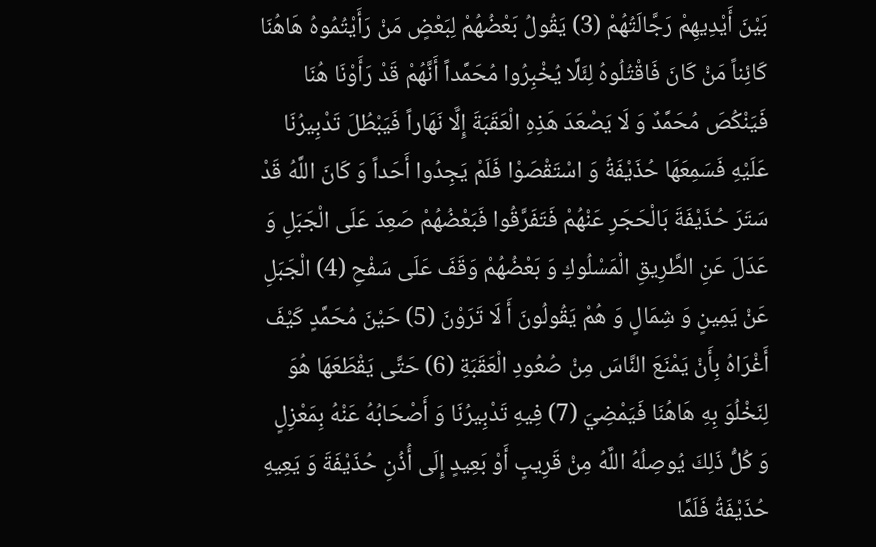بَيْنَ أَيْدِيهِمْ رَجَّالَتُهُمْ (3) يَقُولُ بَعْضُهُمْ لِبَعْضٍ مَنْ رَأَيْتُمُوهُ هَاهُنَا كَائِناً مَنْ كَانَ فَاقْتُلُوهُ لِئَلَّا يُخْبِرُوا مُحَمَّداً أَنَّهُمْ قَدْ رَأَوْنَا هُنَا فَيَنْكُصَ مُحَمَّدٌ وَ لَا يَصْعَدَ هَذِهِ الْعَقَبَةَ إِلَّا نَهَاراً فَيَبْطُلَ تَدْبِيرُنَا عَلَيْهِ فَسَمِعَهَا حُذَيْفَةُ وَ اسْتَقْصَوْا فَلَمْ يَجِدُوا أَحَداً وَ كَانَ اللَّهُ قَدْ سَتَرَ حُذَيْفَةَ بَالْحَجَرِ عَنْهُمْ فَتَفَرَّقُوا فَبَعْضُهُمْ صَعِدَ عَلَى الْجَبَلِ وَ عَدَلَ عَنِ الطَّرِيقِ الْمَسْلُوكِ وَ بَعْضُهُمْ وَقَفَ عَلَى سَفْحِ (4) الْجَبَلِ عَنْ يَمِينٍ وَ شِمَالٍ وَ هُمْ يَقُولُونَ أَ لَا تَرَوْنَ (5) حَيْنَ مُحَمَّدٍ كَيْفَ أَغْرَاهُ بِأَنْ يَمْنَعَ النَّاسَ مِنْ صُعُودِ الْعَقَبَةِ (6) حَتَّى يَقْطَعَهَا هُوَ لِنَخْلُوَ بِهِ هَاهُنَا فَيَمْضِيَ (7) فِيهِ تَدْبِيرُنَا وَ أَصْحَابُهُ عَنْهُ بِمَعْزِلٍ وَ كُلُّ ذَلِكَ يُوصِلُهُ اللَّهُ مِنْ قَرِيبٍ أَوْ بَعِيدٍ إِلَى أُذُنِ حُذَيْفَةَ وَ يَعِيهِ حُذَيْفَةُ فَلَمَّا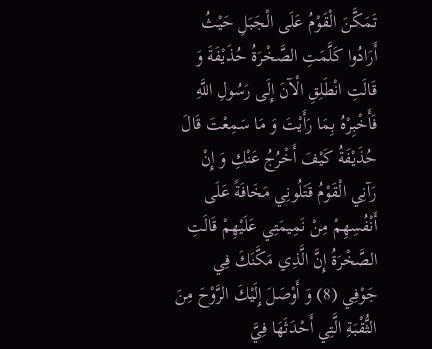تَمَكَّنَ الْقَوْمُ عَلَى الْجَبَلِ حَيْثُ أَرَادُوا كَلَّمَتِ الصَّخْرَةُ حُذَيْفَةَ وَ قَالَتِ انْطَلِقِ الْآنَ إِلَى رَسُولِ اللَّهِ فَأَخْبِرْهُ بِمَا رَأَيْتَ وَ مَا سَمِعْتَ قَالَ حُذَيْفَةُ كَيْفَ أَخْرُجُ عَنْكِ وَ إِنْ رَآنِي الْقَوْمُ قَتَلُونِي مَخَافَةً عَلَى أَنْفُسِهِمْ مِنْ نَمِيمَتِي عَلَيْهِمْ قَالَتِ الصَّخْرَةُ إِنَّ الَّذِي مَكَّنَكَ فِي جَوْفِي (8) وَ أَوْصَلَ إِلَيْكَ الرَّوْحَ مِنَ الثُّقْبَةِ الَّتِي أَحْدَثَهَا فِيَّ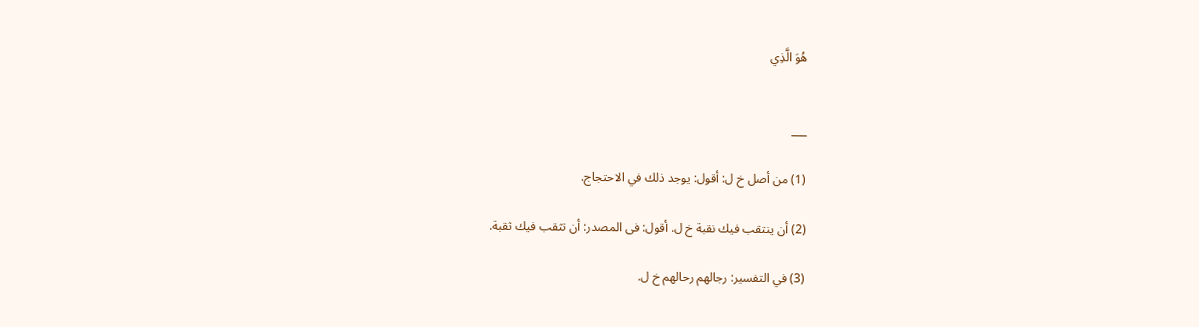هُوَ الَّذِي


___

(1) من أصل خ ل: أقول: يوجد ذلك في الاحتجاج.

(2) أن ينتقب فيك نقبة خ ل. أقول: فى المصدر: أن تثقب فيك ثقبة.

(3) في التفسير: رجالهم رحالهم خ ل.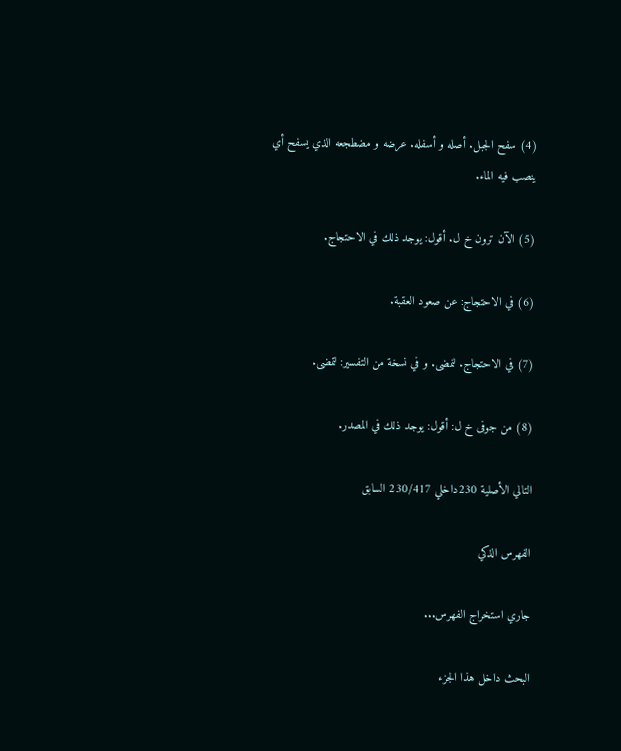(4) سفح الجبل. أصله و أسفله. عرضه و مضطجعه الذي يسفح أي ينصب فيه الماء.

(5) الآن ترون خ ل. أقول: يوجد ذلك في الاحتجاج.

(6) في الاحتجاج: عن صعود العقبة.

(7) في الاحتجاج. لنمضى. و في نسخة من التفسير: لتمضى.

(8) من جوفى خ ل: أقول: يوجد ذلك في المصدر.

التالي الأصلية 230داخلي 230/417 السابق

الفهرس الذكي

جاري استخراج الفهرس...

البحث داخل هذا الجزء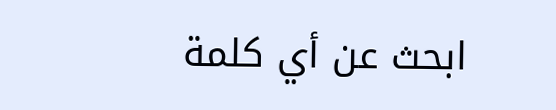ابحث عن أي كلمة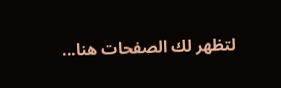لتظهر لك الصفحات هنا...